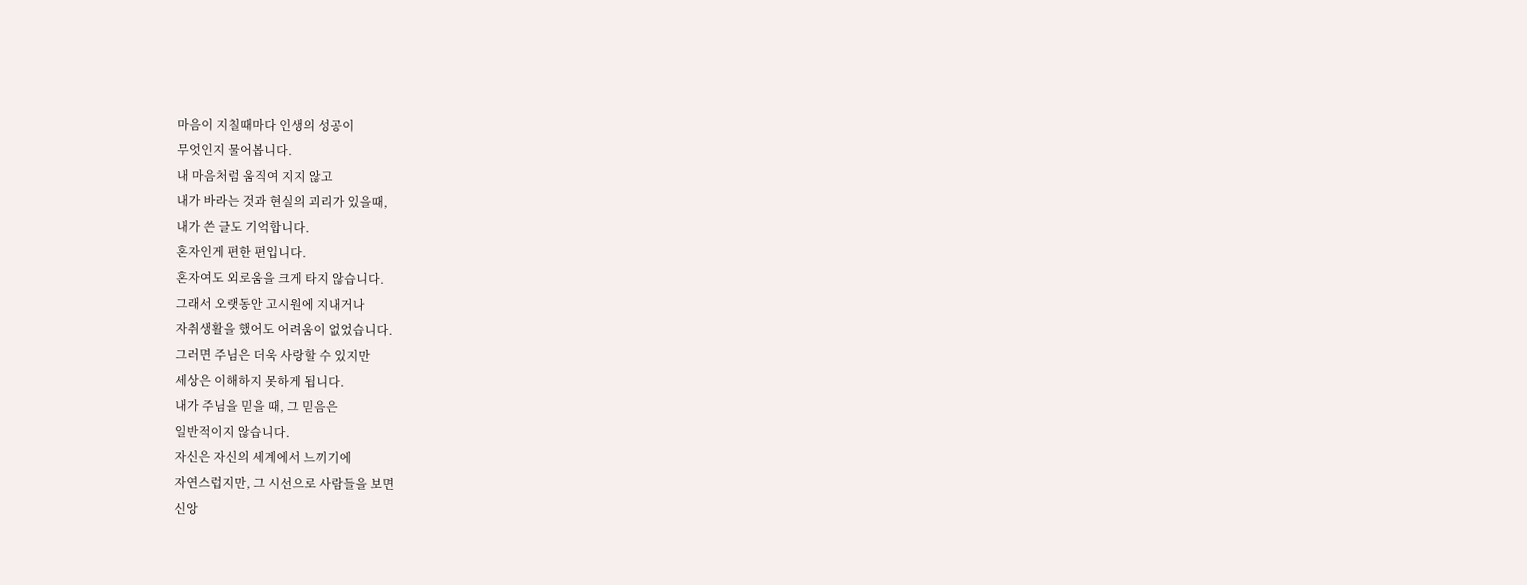마음이 지칠때마다 인생의 성공이
무엇인지 물어봅니다.
내 마음처럼 움직여 지지 않고
내가 바라는 것과 현실의 괴리가 있을때,
내가 쓴 글도 기억합니다.
혼자인게 편한 편입니다.
혼자여도 외로움을 크게 타지 않습니다.
그래서 오랫동안 고시원에 지내거나
자취생활을 했어도 어려움이 없었습니다.
그러면 주님은 더욱 사랑할 수 있지만
세상은 이해하지 못하게 됩니다.
내가 주님을 믿을 때, 그 믿음은
일반적이지 않습니다.
자신은 자신의 세계에서 느끼기에
자연스럽지만, 그 시선으로 사람들을 보면
신앙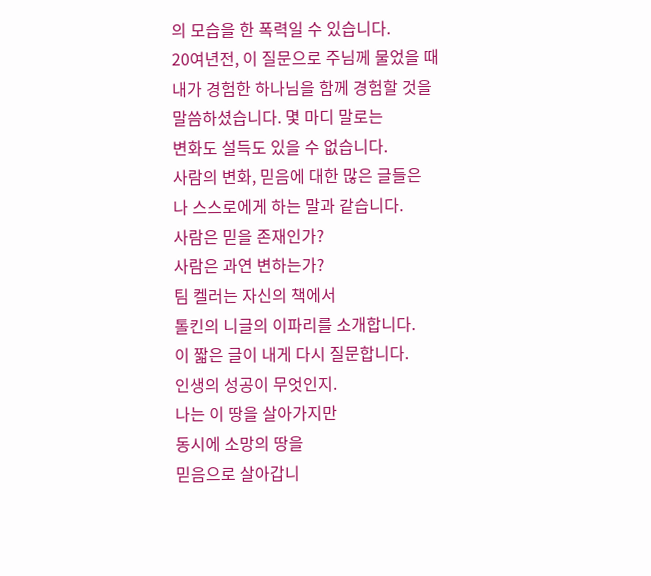의 모습을 한 폭력일 수 있습니다.
20여년전, 이 질문으로 주님께 물었을 때
내가 경험한 하나님을 함께 경험할 것을
말씀하셨습니다. 몇 마디 말로는
변화도 설득도 있을 수 없습니다.
사람의 변화, 믿음에 대한 많은 글들은
나 스스로에게 하는 말과 같습니다.
사람은 믿을 존재인가?
사람은 과연 변하는가?
팀 켈러는 자신의 책에서
톨킨의 니글의 이파리를 소개합니다.
이 짧은 글이 내게 다시 질문합니다.
인생의 성공이 무엇인지.
나는 이 땅을 살아가지만
동시에 소망의 땅을
믿음으로 살아갑니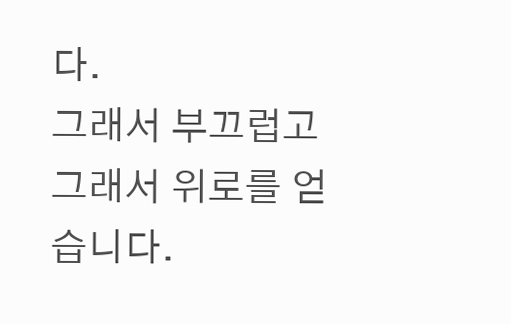다.
그래서 부끄럽고
그래서 위로를 얻습니다.